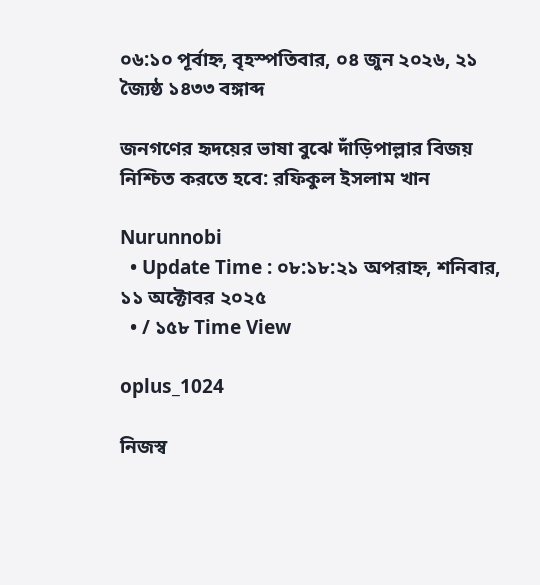০৬:১০ পূর্বাহ্ন, বৃহস্পতিবার, ০৪ জুন ২০২৬, ২১ জ্যৈষ্ঠ ১৪৩৩ বঙ্গাব্দ

জনগণের হৃদয়ের ভাষা বুঝে দাঁড়িপাল্লার বিজয় নিশ্চিত করতে হবে: রফিকুল ইসলাম খান

Nurunnobi
  • Update Time : ০৮:১৮:২১ অপরাহ্ন, শনিবার, ১১ অক্টোবর ২০২৫
  • / ১৫৮ Time View

oplus_1024

নিজস্ব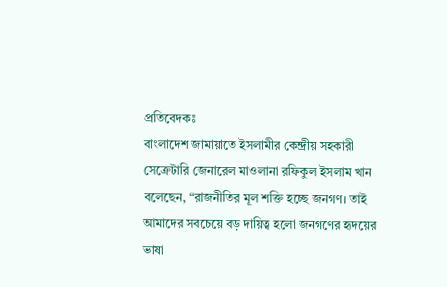প্রতিবেদকঃ
বাংলাদেশ জামায়াতে ইসলামীর কেন্দ্রীয় সহকারী সেক্রেটারি জেনারেল মাওলানা রফিকুল ইসলাম খান বলেছেন, “রাজনীতির মূল শক্তি হচ্ছে জনগণ। তাই আমাদের সবচেয়ে বড় দায়িত্ব হলো জনগণের হৃদয়ের ভাষা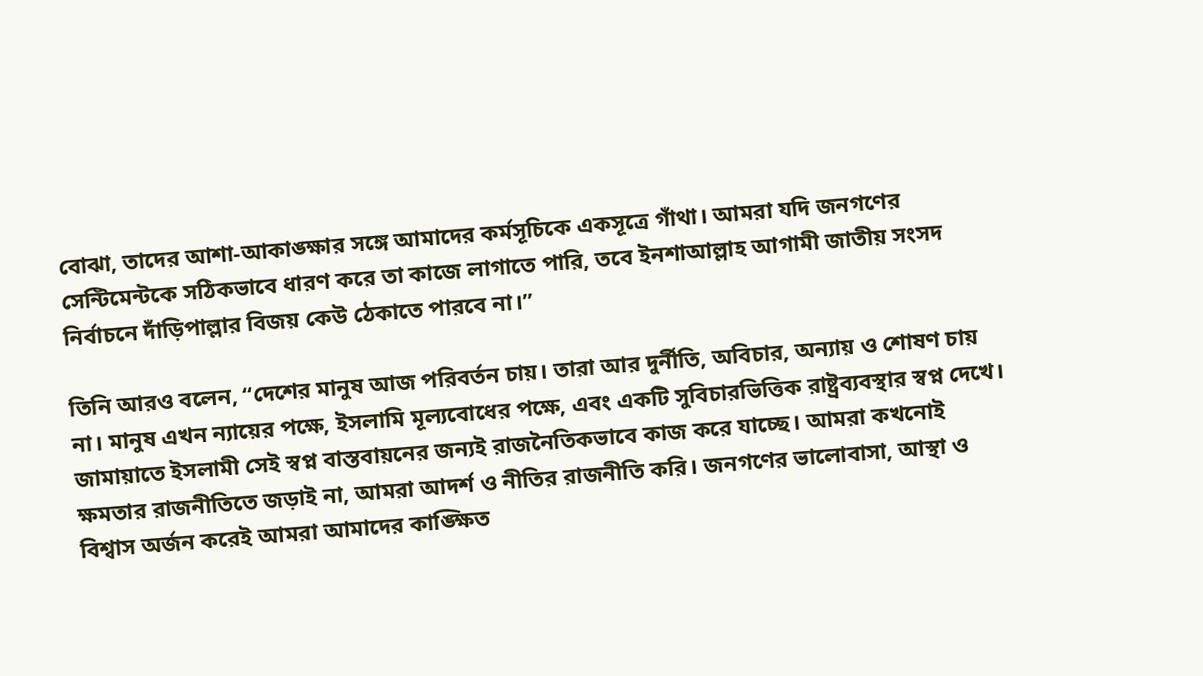বোঝা, তাদের আশা-আকাঙ্ক্ষার সঙ্গে আমাদের কর্মসূচিকে একসূত্রে গাঁথা। আমরা যদি জনগণের সেন্টিমেন্টকে সঠিকভাবে ধারণ করে তা কাজে লাগাতে পারি, তবে ইনশাআল্লাহ আগামী জাতীয় সংসদ নির্বাচনে দাঁড়িপাল্লার বিজয় কেউ ঠেকাতে পারবে না।”

তিনি আরও বলেন, “দেশের মানুষ আজ পরিবর্তন চায়। তারা আর দুর্নীতি, অবিচার, অন্যায় ও শোষণ চায় না। মানুষ এখন ন্যায়ের পক্ষে, ইসলামি মূল্যবোধের পক্ষে, এবং একটি সুবিচারভিত্তিক রাষ্ট্রব্যবস্থার স্বপ্ন দেখে। জামায়াতে ইসলামী সেই স্বপ্ন বাস্তবায়নের জন্যই রাজনৈতিকভাবে কাজ করে যাচ্ছে। আমরা কখনোই ক্ষমতার রাজনীতিতে জড়াই না, আমরা আদর্শ ও নীতির রাজনীতি করি। জনগণের ভালোবাসা, আস্থা ও বিশ্বাস অর্জন করেই আমরা আমাদের কাঙ্ক্ষিত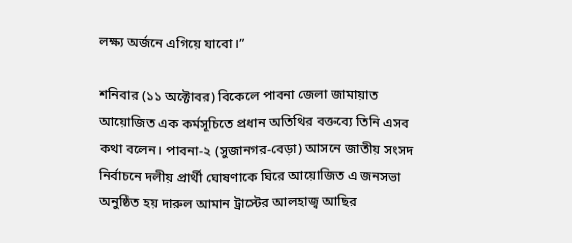লক্ষ্য অর্জনে এগিয়ে যাবো।”

শনিবার (১১ অক্টোবর) বিকেলে পাবনা জেলা জামায়াত আয়োজিত এক কর্মসূচিতে প্রধান অতিথির বক্তব্যে তিনি এসব কথা বলেন। পাবনা-২ (সুজানগর-বেড়া) আসনে জাতীয় সংসদ নির্বাচনে দলীয় প্রার্থী ঘোষণাকে ঘিরে আয়োজিত এ জনসভা অনুষ্ঠিত হয় দারুল আমান ট্রাস্টের আলহাজ্ব আছির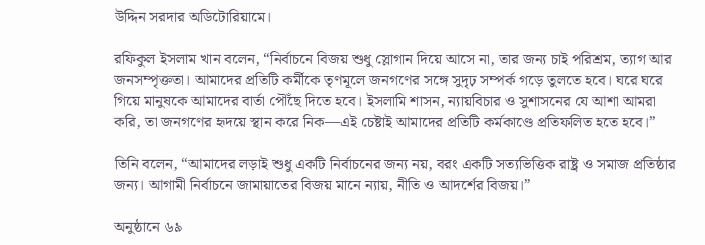উদ্দিন সরদার অডিটোরিয়ামে।

রফিকুল ইসলাম খান বলেন, “নির্বাচনে বিজয় শুধু স্লোগান দিয়ে আসে না, তার জন্য চাই পরিশ্রম, ত্যাগ আর জনসম্পৃক্ততা। আমাদের প্রতিটি কর্মীকে তৃণমূলে জনগণের সঙ্গে সুদৃঢ় সম্পর্ক গড়ে তুলতে হবে। ঘরে ঘরে গিয়ে মানুষকে আমাদের বার্তা পৌঁছে দিতে হবে। ইসলামি শাসন, ন্যায়বিচার ও সুশাসনের যে আশা আমরা করি, তা জনগণের হৃদয়ে স্থান করে নিক—এই চেষ্টাই আমাদের প্রতিটি কর্মকাণ্ডে প্রতিফলিত হতে হবে।”

তিনি বলেন, “আমাদের লড়াই শুধু একটি নির্বাচনের জন্য নয়, বরং একটি সত্যভিত্তিক রাষ্ট্র ও সমাজ প্রতিষ্ঠার জন্য। আগামী নির্বাচনে জামায়াতের বিজয় মানে ন্যায়, নীতি ও আদর্শের বিজয়।”

অনুষ্ঠানে ৬৯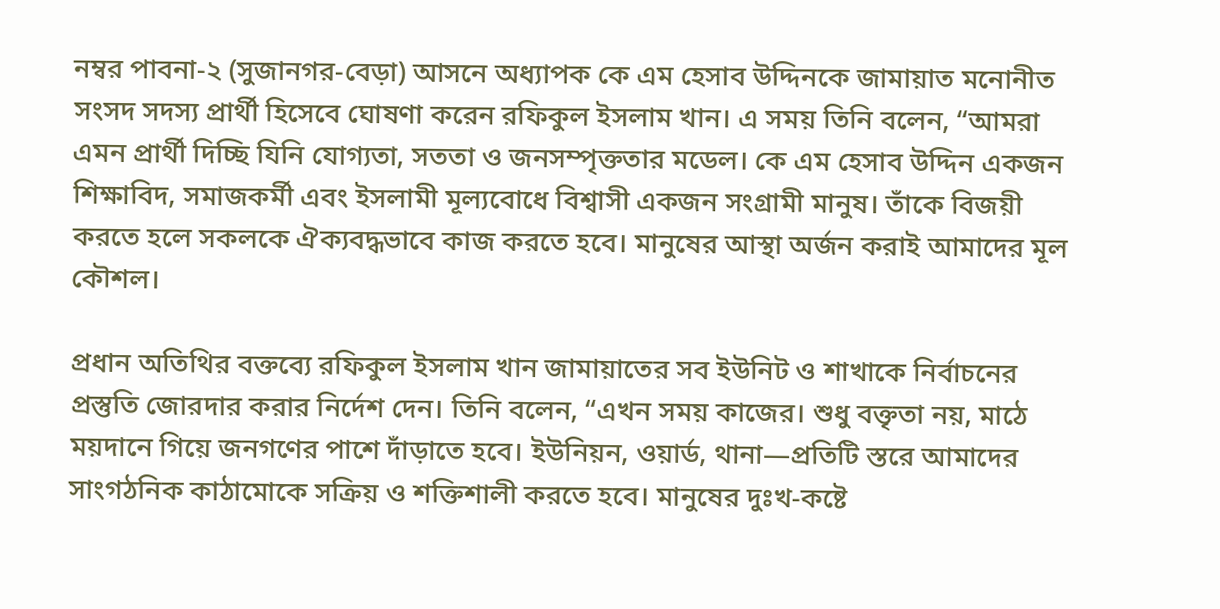নম্বর পাবনা-২ (সুজানগর-বেড়া) আসনে অধ্যাপক কে এম হেসাব উদ্দিনকে জামায়াত মনোনীত সংসদ সদস্য প্রার্থী হিসেবে ঘোষণা করেন রফিকুল ইসলাম খান। এ সময় তিনি বলেন, “আমরা এমন প্রার্থী দিচ্ছি যিনি যোগ্যতা, সততা ও জনসম্পৃক্ততার মডেল। কে এম হেসাব উদ্দিন একজন শিক্ষাবিদ, সমাজকর্মী এবং ইসলামী মূল্যবোধে বিশ্বাসী একজন সংগ্রামী মানুষ। তাঁকে বিজয়ী করতে হলে সকলকে ঐক্যবদ্ধভাবে কাজ করতে হবে। মানুষের আস্থা অর্জন করাই আমাদের মূল কৌশল।

প্রধান অতিথির বক্তব্যে রফিকুল ইসলাম খান জামায়াতের সব ইউনিট ও শাখাকে নির্বাচনের প্রস্তুতি জোরদার করার নির্দেশ দেন। তিনি বলেন, “এখন সময় কাজের। শুধু বক্তৃতা নয়, মাঠে ময়দানে গিয়ে জনগণের পাশে দাঁড়াতে হবে। ইউনিয়ন, ওয়ার্ড, থানা—প্রতিটি স্তরে আমাদের সাংগঠনিক কাঠামোকে সক্রিয় ও শক্তিশালী করতে হবে। মানুষের দুঃখ-কষ্টে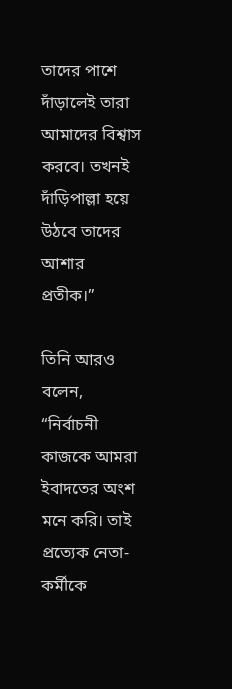তাদের পাশে দাঁড়ালেই তারা আমাদের বিশ্বাস করবে। তখনই দাঁড়িপাল্লা হয়ে উঠবে তাদের আশার প্রতীক।”

তিনি আরও বলেন, “নির্বাচনী কাজকে আমরা ইবাদতের অংশ মনে করি। তাই প্রত্যেক নেতা-কর্মীকে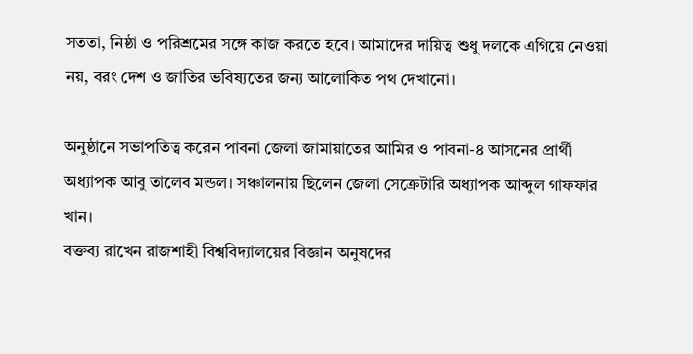সততা, নিষ্ঠা ও পরিশ্রমের সঙ্গে কাজ করতে হবে। আমাদের দায়িত্ব শুধু দলকে এগিয়ে নেওয়া নয়, বরং দেশ ও জাতির ভবিষ্যতের জন্য আলোকিত পথ দেখানো।

অনুষ্ঠানে সভাপতিত্ব করেন পাবনা জেলা জামায়াতের আমির ও পাবনা-৪ আসনের প্রার্থী অধ্যাপক আবু তালেব মন্ডল। সঞ্চালনায় ছিলেন জেলা সেক্রেটারি অধ্যাপক আব্দুল গাফফার খান।
বক্তব্য রাখেন রাজশাহী বিশ্ববিদ্যালয়ের বিজ্ঞান অনুষদের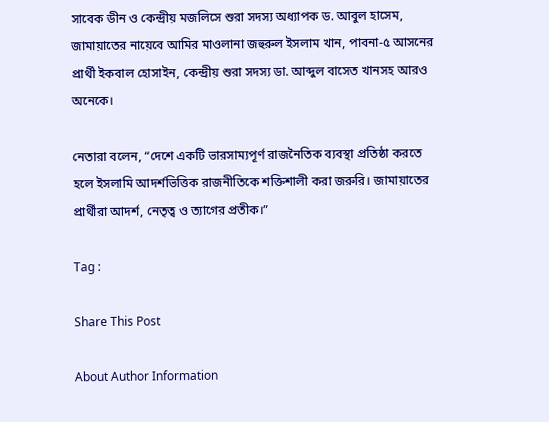সাবেক ডীন ও কেন্দ্রীয় মজলিসে শুরা সদস্য অধ্যাপক ড. আবুল হাসেম, জামায়াতের নায়েবে আমির মাওলানা জহুরুল ইসলাম খান, পাবনা-৫ আসনের প্রার্থী ইকবাল হোসাইন, কেন্দ্রীয় শুরা সদস্য ডা. আব্দুল বাসেত খানসহ আরও অনেকে।

নেতারা বলেন, “দেশে একটি ভারসাম্যপূর্ণ রাজনৈতিক ব্যবস্থা প্রতিষ্ঠা করতে হলে ইসলামি আদর্শভিত্তিক রাজনীতিকে শক্তিশালী করা জরুরি। জামায়াতের প্রার্থীরা আদর্শ, নেতৃত্ব ও ত্যাগের প্রতীক।”

Tag :

Share This Post

About Author Information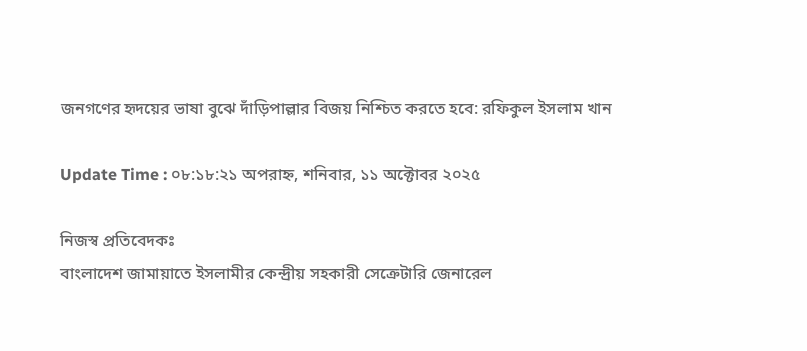জনগণের হৃদয়ের ভাষা বুঝে দাঁড়িপাল্লার বিজয় নিশ্চিত করতে হবে: রফিকুল ইসলাম খান

Update Time : ০৮:১৮:২১ অপরাহ্ন, শনিবার, ১১ অক্টোবর ২০২৫

নিজস্ব প্রতিবেদকঃ
বাংলাদেশ জামায়াতে ইসলামীর কেন্দ্রীয় সহকারী সেক্রেটারি জেনারেল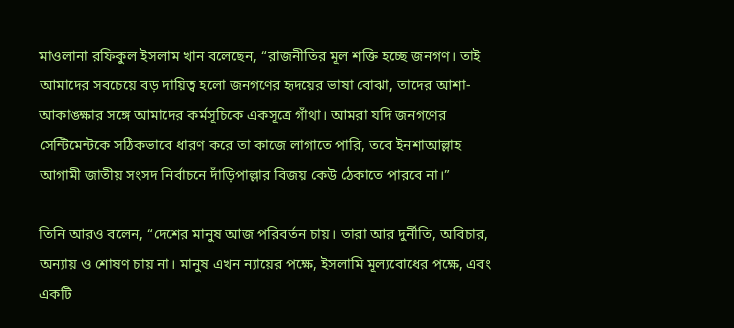মাওলানা রফিকুল ইসলাম খান বলেছেন, “রাজনীতির মূল শক্তি হচ্ছে জনগণ। তাই আমাদের সবচেয়ে বড় দায়িত্ব হলো জনগণের হৃদয়ের ভাষা বোঝা, তাদের আশা-আকাঙ্ক্ষার সঙ্গে আমাদের কর্মসূচিকে একসূত্রে গাঁথা। আমরা যদি জনগণের সেন্টিমেন্টকে সঠিকভাবে ধারণ করে তা কাজে লাগাতে পারি, তবে ইনশাআল্লাহ আগামী জাতীয় সংসদ নির্বাচনে দাঁড়িপাল্লার বিজয় কেউ ঠেকাতে পারবে না।”

তিনি আরও বলেন, “দেশের মানুষ আজ পরিবর্তন চায়। তারা আর দুর্নীতি, অবিচার, অন্যায় ও শোষণ চায় না। মানুষ এখন ন্যায়ের পক্ষে, ইসলামি মূল্যবোধের পক্ষে, এবং একটি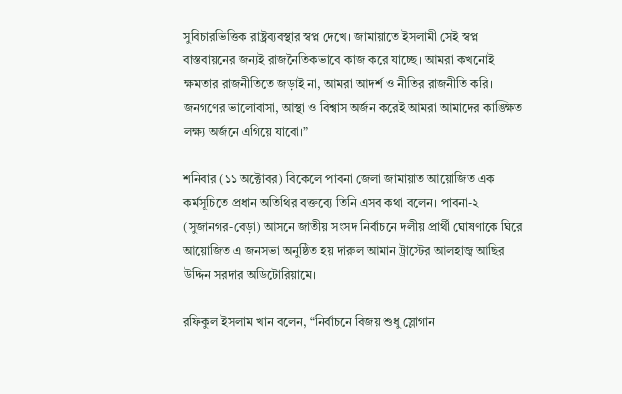সুবিচারভিত্তিক রাষ্ট্রব্যবস্থার স্বপ্ন দেখে। জামায়াতে ইসলামী সেই স্বপ্ন বাস্তবায়নের জন্যই রাজনৈতিকভাবে কাজ করে যাচ্ছে। আমরা কখনোই ক্ষমতার রাজনীতিতে জড়াই না, আমরা আদর্শ ও নীতির রাজনীতি করি। জনগণের ভালোবাসা, আস্থা ও বিশ্বাস অর্জন করেই আমরা আমাদের কাঙ্ক্ষিত লক্ষ্য অর্জনে এগিয়ে যাবো।”

শনিবার (১১ অক্টোবর) বিকেলে পাবনা জেলা জামায়াত আয়োজিত এক কর্মসূচিতে প্রধান অতিথির বক্তব্যে তিনি এসব কথা বলেন। পাবনা-২ (সুজানগর-বেড়া) আসনে জাতীয় সংসদ নির্বাচনে দলীয় প্রার্থী ঘোষণাকে ঘিরে আয়োজিত এ জনসভা অনুষ্ঠিত হয় দারুল আমান ট্রাস্টের আলহাজ্ব আছির উদ্দিন সরদার অডিটোরিয়ামে।

রফিকুল ইসলাম খান বলেন, “নির্বাচনে বিজয় শুধু স্লোগান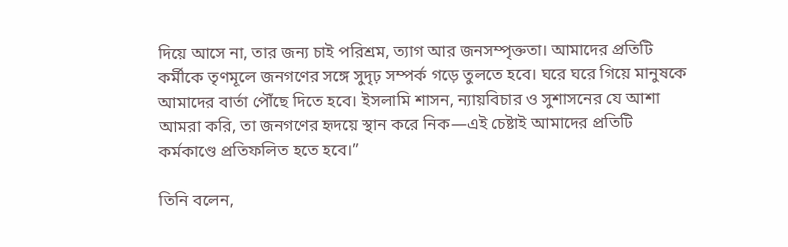দিয়ে আসে না, তার জন্য চাই পরিশ্রম, ত্যাগ আর জনসম্পৃক্ততা। আমাদের প্রতিটি কর্মীকে তৃণমূলে জনগণের সঙ্গে সুদৃঢ় সম্পর্ক গড়ে তুলতে হবে। ঘরে ঘরে গিয়ে মানুষকে আমাদের বার্তা পৌঁছে দিতে হবে। ইসলামি শাসন, ন্যায়বিচার ও সুশাসনের যে আশা আমরা করি, তা জনগণের হৃদয়ে স্থান করে নিক—এই চেষ্টাই আমাদের প্রতিটি কর্মকাণ্ডে প্রতিফলিত হতে হবে।”

তিনি বলেন,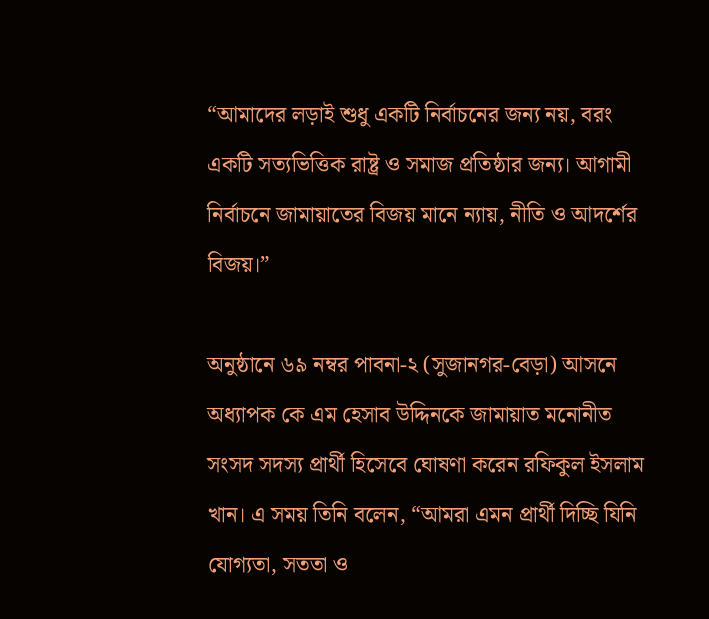“আমাদের লড়াই শুধু একটি নির্বাচনের জন্য নয়, বরং একটি সত্যভিত্তিক রাষ্ট্র ও সমাজ প্রতিষ্ঠার জন্য। আগামী নির্বাচনে জামায়াতের বিজয় মানে ন্যায়, নীতি ও আদর্শের বিজয়।”

অনুষ্ঠানে ৬৯ নম্বর পাবনা-২ (সুজানগর-বেড়া) আসনে অধ্যাপক কে এম হেসাব উদ্দিনকে জামায়াত মনোনীত সংসদ সদস্য প্রার্থী হিসেবে ঘোষণা করেন রফিকুল ইসলাম খান। এ সময় তিনি বলেন, “আমরা এমন প্রার্থী দিচ্ছি যিনি যোগ্যতা, সততা ও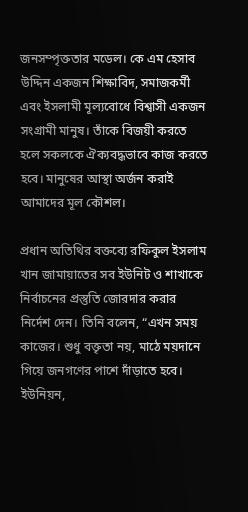জনসম্পৃক্ততার মডেল। কে এম হেসাব উদ্দিন একজন শিক্ষাবিদ, সমাজকর্মী এবং ইসলামী মূল্যবোধে বিশ্বাসী একজন সংগ্রামী মানুষ। তাঁকে বিজয়ী করতে হলে সকলকে ঐক্যবদ্ধভাবে কাজ করতে হবে। মানুষের আস্থা অর্জন করাই আমাদের মূল কৌশল।

প্রধান অতিথির বক্তব্যে রফিকুল ইসলাম খান জামায়াতের সব ইউনিট ও শাখাকে নির্বাচনের প্রস্তুতি জোরদার করার নির্দেশ দেন। তিনি বলেন, “এখন সময় কাজের। শুধু বক্তৃতা নয়, মাঠে ময়দানে গিয়ে জনগণের পাশে দাঁড়াতে হবে। ইউনিয়ন,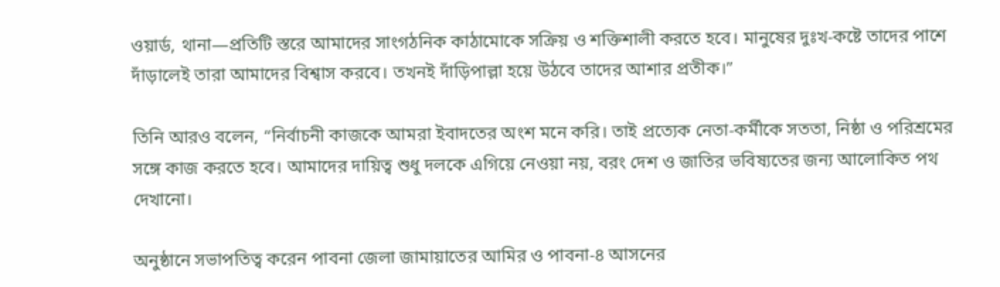ওয়ার্ড, থানা—প্রতিটি স্তরে আমাদের সাংগঠনিক কাঠামোকে সক্রিয় ও শক্তিশালী করতে হবে। মানুষের দুঃখ-কষ্টে তাদের পাশে দাঁড়ালেই তারা আমাদের বিশ্বাস করবে। তখনই দাঁড়িপাল্লা হয়ে উঠবে তাদের আশার প্রতীক।”

তিনি আরও বলেন, “নির্বাচনী কাজকে আমরা ইবাদতের অংশ মনে করি। তাই প্রত্যেক নেতা-কর্মীকে সততা, নিষ্ঠা ও পরিশ্রমের সঙ্গে কাজ করতে হবে। আমাদের দায়িত্ব শুধু দলকে এগিয়ে নেওয়া নয়, বরং দেশ ও জাতির ভবিষ্যতের জন্য আলোকিত পথ দেখানো।

অনুষ্ঠানে সভাপতিত্ব করেন পাবনা জেলা জামায়াতের আমির ও পাবনা-৪ আসনের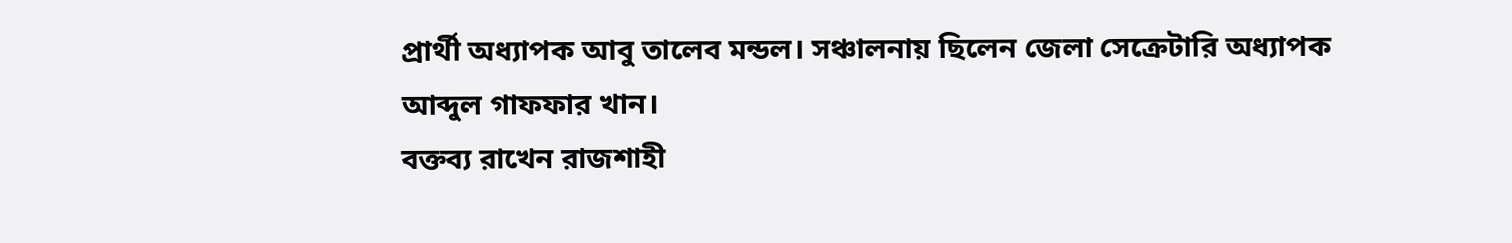প্রার্থী অধ্যাপক আবু তালেব মন্ডল। সঞ্চালনায় ছিলেন জেলা সেক্রেটারি অধ্যাপক আব্দুল গাফফার খান।
বক্তব্য রাখেন রাজশাহী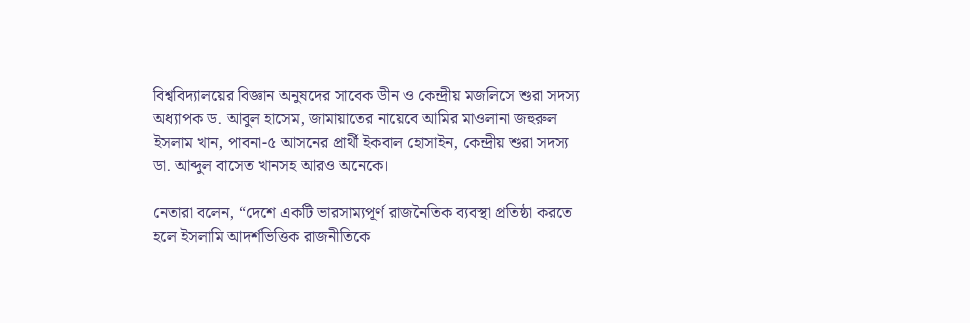বিশ্ববিদ্যালয়ের বিজ্ঞান অনুষদের সাবেক ডীন ও কেন্দ্রীয় মজলিসে শুরা সদস্য অধ্যাপক ড. আবুল হাসেম, জামায়াতের নায়েবে আমির মাওলানা জহুরুল ইসলাম খান, পাবনা-৫ আসনের প্রার্থী ইকবাল হোসাইন, কেন্দ্রীয় শুরা সদস্য ডা. আব্দুল বাসেত খানসহ আরও অনেকে।

নেতারা বলেন, “দেশে একটি ভারসাম্যপূর্ণ রাজনৈতিক ব্যবস্থা প্রতিষ্ঠা করতে হলে ইসলামি আদর্শভিত্তিক রাজনীতিকে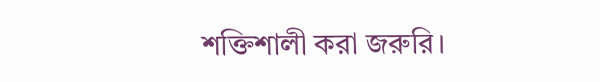শক্তিশালী করা জরুরি।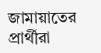জামায়াতের প্রার্থীরা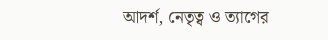আদর্শ, নেতৃত্ব ও ত্যাগের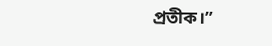প্রতীক।”